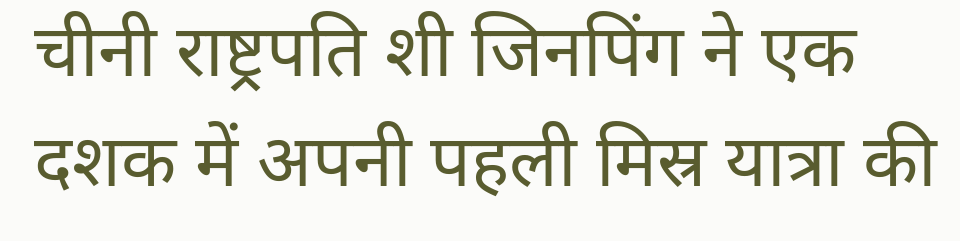चीनी राष्ट्रपति शी जिनपिंग ने एक दशक में अपनी पहली मिस्र यात्रा की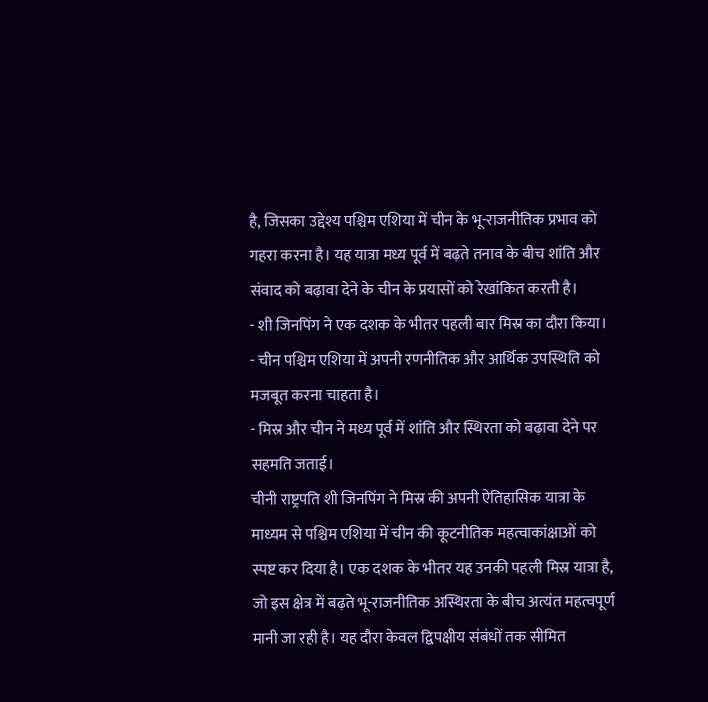है, जिसका उद्देश्य पश्चिम एशिया में चीन के भू-राजनीतिक प्रभाव को गहरा करना है। यह यात्रा मध्य पूर्व में बढ़ते तनाव के बीच शांति और संवाद को बढ़ावा देने के चीन के प्रयासों को रेखांकित करती है।
- शी जिनपिंग ने एक दशक के भीतर पहली बार मिस्र का दौरा किया।
- चीन पश्चिम एशिया में अपनी रणनीतिक और आर्थिक उपस्थिति को मजबूत करना चाहता है।
- मिस्र और चीन ने मध्य पूर्व में शांति और स्थिरता को बढ़ावा देने पर सहमति जताई।
चीनी राष्ट्रपति शी जिनपिंग ने मिस्र की अपनी ऐतिहासिक यात्रा के माध्यम से पश्चिम एशिया में चीन की कूटनीतिक महत्वाकांक्षाओं को स्पष्ट कर दिया है। एक दशक के भीतर यह उनकी पहली मिस्र यात्रा है, जो इस क्षेत्र में बढ़ते भू-राजनीतिक अस्थिरता के बीच अत्यंत महत्वपूर्ण मानी जा रही है। यह दौरा केवल द्विपक्षीय संबंधों तक सीमित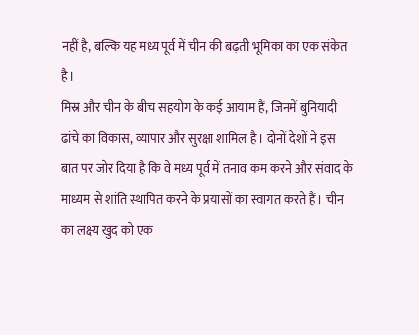नहीं है, बल्कि यह मध्य पूर्व में चीन की बढ़ती भूमिका का एक संकेत है।
मिस्र और चीन के बीच सहयोग के कई आयाम हैं, जिनमें बुनियादी ढांचे का विकास, व्यापार और सुरक्षा शामिल है। दोनों देशों ने इस बात पर जोर दिया है कि वे मध्य पूर्व में तनाव कम करने और संवाद के माध्यम से शांति स्थापित करने के प्रयासों का स्वागत करते हैं। चीन का लक्ष्य खुद को एक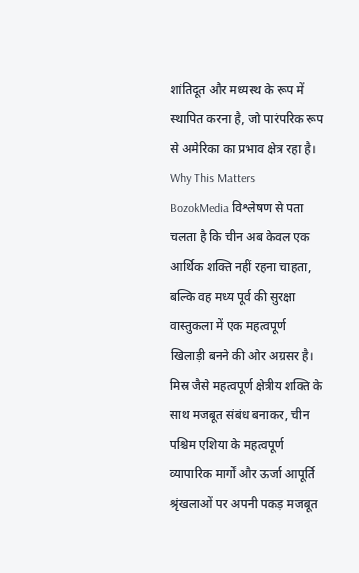शांतिदूत और मध्यस्थ के रूप में स्थापित करना है, जो पारंपरिक रूप से अमेरिका का प्रभाव क्षेत्र रहा है।
Why This Matters
BozokMedia विश्लेषण से पता चलता है कि चीन अब केवल एक आर्थिक शक्ति नहीं रहना चाहता, बल्कि वह मध्य पूर्व की सुरक्षा वास्तुकला में एक महत्वपूर्ण खिलाड़ी बनने की ओर अग्रसर है। मिस्र जैसे महत्वपूर्ण क्षेत्रीय शक्ति के साथ मजबूत संबंध बनाकर, चीन पश्चिम एशिया के महत्वपूर्ण व्यापारिक मार्गों और ऊर्जा आपूर्ति श्रृंखलाओं पर अपनी पकड़ मजबूत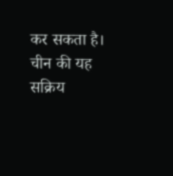कर सकता है।
चीन की यह सक्रिय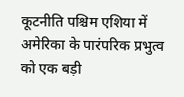कूटनीति पश्चिम एशिया में अमेरिका के पारंपरिक प्रभुत्व को एक बड़ी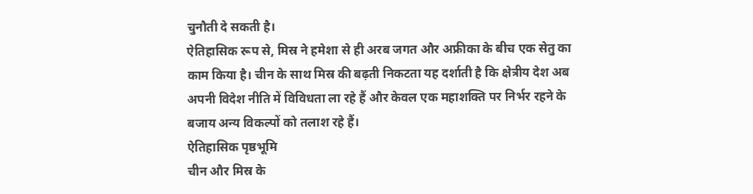चुनौती दे सकती है।
ऐतिहासिक रूप से, मिस्र ने हमेशा से ही अरब जगत और अफ्रीका के बीच एक सेतु का काम किया है। चीन के साथ मिस्र की बढ़ती निकटता यह दर्शाती है कि क्षेत्रीय देश अब अपनी विदेश नीति में विविधता ला रहे हैं और केवल एक महाशक्ति पर निर्भर रहने के बजाय अन्य विकल्पों को तलाश रहे हैं।
ऐतिहासिक पृष्ठभूमि
चीन और मिस्र के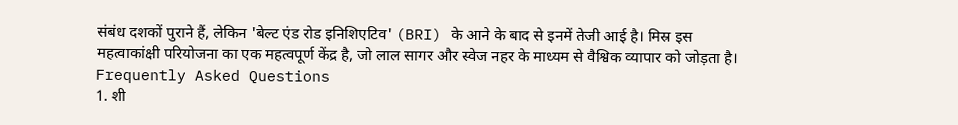संबंध दशकों पुराने हैं, लेकिन 'बेल्ट एंड रोड इनिशिएटिव' (BRI) के आने के बाद से इनमें तेजी आई है। मिस्र इस महत्वाकांक्षी परियोजना का एक महत्वपूर्ण केंद्र है, जो लाल सागर और स्वेज नहर के माध्यम से वैश्विक व्यापार को जोड़ता है।
Frequently Asked Questions
1. शी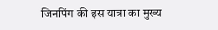जिनपिंग की इस यात्रा का मुख्य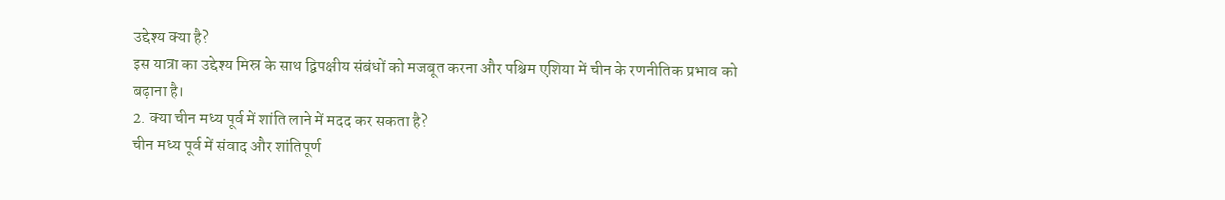उद्देश्य क्या है?
इस यात्रा का उद्देश्य मिस्र के साथ द्विपक्षीय संबंधों को मजबूत करना और पश्चिम एशिया में चीन के रणनीतिक प्रभाव को बढ़ाना है।
2. क्या चीन मध्य पूर्व में शांति लाने में मदद कर सकता है?
चीन मध्य पूर्व में संवाद और शांतिपूर्ण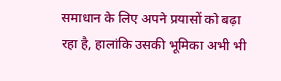समाधान के लिए अपने प्रयासों को बढ़ा रहा है, हालांकि उसकी भूमिका अभी भी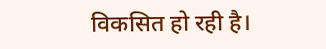विकसित हो रही है।